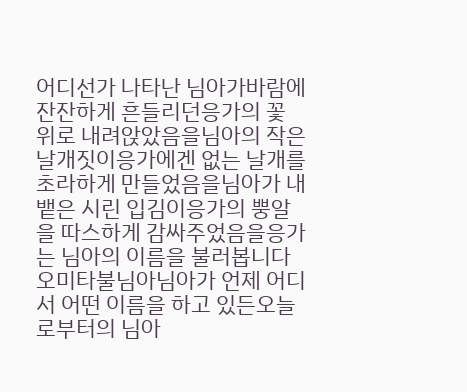어디선가 나타난 님아가바람에 잔잔하게 흔들리던응가의 꽃 위로 내려앉았음을님아의 작은 날개짓이응가에겐 없는 날개를초라하게 만들었음을님아가 내뱉은 시린 입김이응가의 뿡알을 따스하게 감싸주었음을응가는 님아의 이름을 불러봅니다오미타불님아님아가 언제 어디서 어떤 이름을 하고 있든오늘로부터의 님아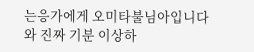는응가에게 오미타불님아입니다
와 진짜 기분 이상하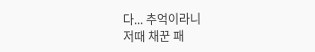다... 추억이라니
저때 채꾼 패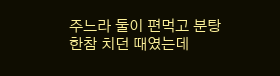주느라 둘이 편먹고 분탕 한참 치던 때였는데